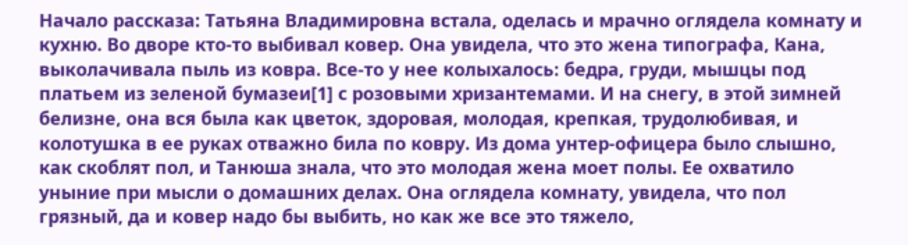Начало рассказа: Татьяна Владимировна встала, оделась и мрачно оглядела комнату и кухню. Во дворе кто-то выбивал ковер. Она увидела, что это жена типографа, Кана, выколачивала пыль из ковра. Все-то у нее колыхалось: бедра, груди, мышцы под платьем из зеленой бумазеи[1] с розовыми хризантемами. И на снегу, в этой зимней белизне, она вся была как цветок, здоровая, молодая, крепкая, трудолюбивая, и колотушка в ее руках отважно била по ковру. Из дома унтер-офицера было слышно, как скоблят пол, и Танюша знала, что это молодая жена моет полы. Ее охватило уныние при мысли о домашних делах. Она оглядела комнату, увидела, что пол грязный, да и ковер надо бы выбить, но как же все это тяжело,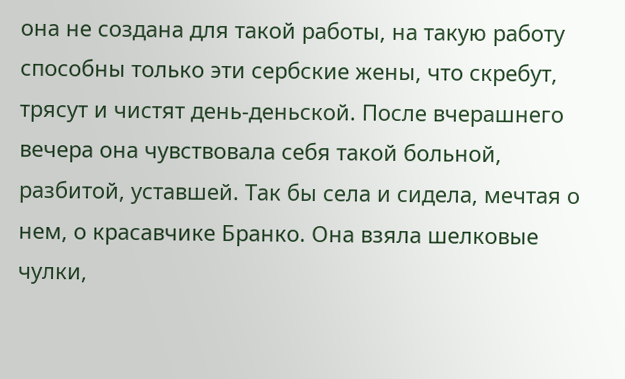она не создана для такой работы, на такую работу способны только эти сербские жены, что скребут, трясут и чистят день-деньской. После вчерашнего вечера она чувствовала себя такой больной, разбитой, уставшей. Так бы села и сидела, мечтая о нем, о красавчике Бранко. Она взяла шелковые чулки,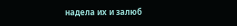надела их и залюб